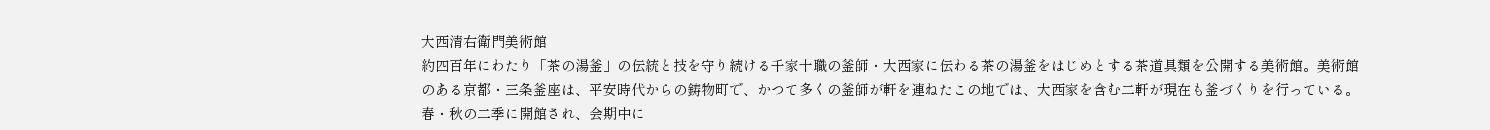大西清右衛門美術館
約四百年にわたり「茶の湯釜」の伝統と技を守り続ける千家十職の釜師・大西家に伝わる茶の湯釜をはじめとする茶道具類を公開する美術館。美術館のある京都・三条釜座は、平安時代からの鋳物町で、かつて多くの釜師が軒を連ねたこの地では、大西家を含む二軒が現在も釜づくりを行っている。春・秋の二季に開館され、会期中に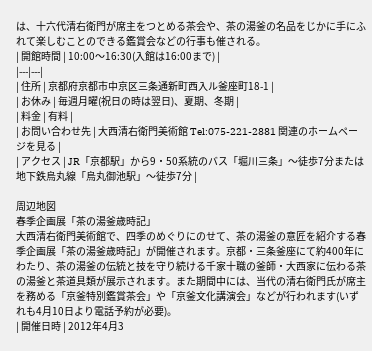は、十六代清右衛門が席主をつとめる茶会や、茶の湯釜の名品をじかに手にふれて楽しむことのできる鑑賞会などの行事も催される。
| 開館時間 | 10:00〜16:30(入館は16:00まで) |
|---|---|
| 住所 | 京都府京都市中京区三条通新町西入ル釜座町18-1 |
| お休み | 毎週月曜(祝日の時は翌日)、夏期、冬期 |
| 料金 | 有料 |
| お問い合わせ先 | 大西清右衛門美術館 Tel:075-221-2881 関連のホームページを見る |
| アクセス | JR「京都駅」から9・50系統のバス「堀川三条」〜徒歩7分または地下鉄烏丸線「烏丸御池駅」〜徒歩7分 |

周辺地図
春季企画展「茶の湯釜歳時記」
大西清右衛門美術館で、四季のめぐりにのせて、茶の湯釜の意匠を紹介する春季企画展「茶の湯釜歳時記」が開催されます。京都・三条釜座にて約400年にわたり、茶の湯釜の伝統と技を守り続ける千家十職の釜師・大西家に伝わる茶の湯釜と茶道具類が展示されます。また期間中には、当代の清右衛門氏が席主を務める「京釜特別鑑賞茶会」や「京釜文化講演会」などが行われます(いずれも4月10日より電話予約が必要)。
| 開催日時 | 2012年4月3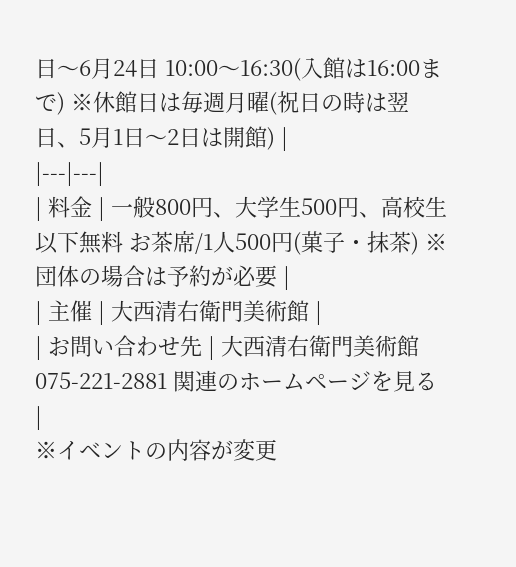日〜6月24日 10:00〜16:30(入館は16:00まで) ※休館日は毎週月曜(祝日の時は翌日、5月1日〜2日は開館) |
|---|---|
| 料金 | 一般800円、大学生500円、高校生以下無料 お茶席/1人500円(菓子・抹茶) ※団体の場合は予約が必要 |
| 主催 | 大西清右衛門美術館 |
| お問い合わせ先 | 大西清右衛門美術館 075-221-2881 関連のホームページを見る |
※イベントの内容が変更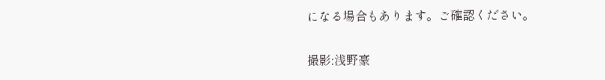になる場合もあります。ご確認ください。

撮影:浅野豪